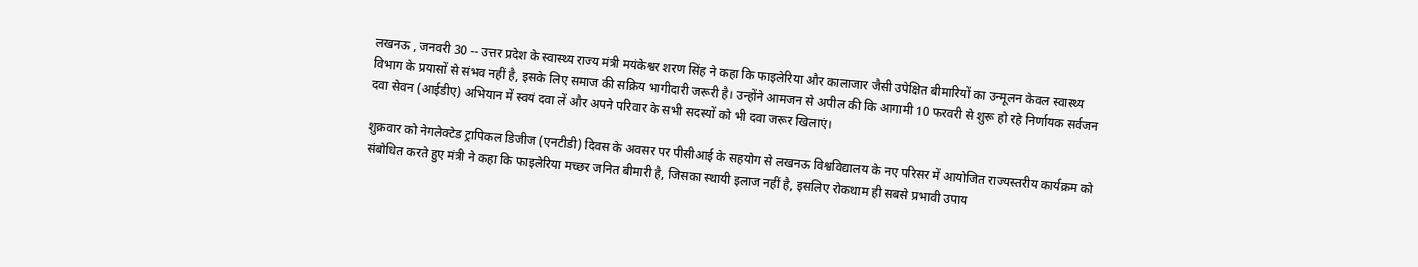लखनऊ , जनवरी 30 -- उत्तर प्रदेश के स्वास्थ्य राज्य मंत्री मयंकेश्वर शरण सिंह ने कहा कि फाइलेरिया और कालाजार जैसी उपेक्षित बीमारियों का उन्मूलन केवल स्वास्थ्य विभाग के प्रयासों से संभव नहीं है, इसके लिए समाज की सक्रिय भागीदारी जरूरी है। उन्होंने आमजन से अपील की कि आगामी 10 फरवरी से शुरू हो रहे निर्णायक सर्वजन दवा सेवन (आईडीए) अभियान में स्वयं दवा लें और अपने परिवार के सभी सदस्यों को भी दवा जरूर खिलाएं।

शुक्रवार को नेगलेक्टेड ट्रापिकल डिजीज (एनटीडी) दिवस के अवसर पर पीसीआई के सहयोग से लखनऊ विश्वविद्यालय के नए परिसर में आयोजित राज्यस्तरीय कार्यक्रम को संबोधित करते हुए मंत्री ने कहा कि फाइलेरिया मच्छर जनित बीमारी है, जिसका स्थायी इलाज नहीं है, इसलिए रोकथाम ही सबसे प्रभावी उपाय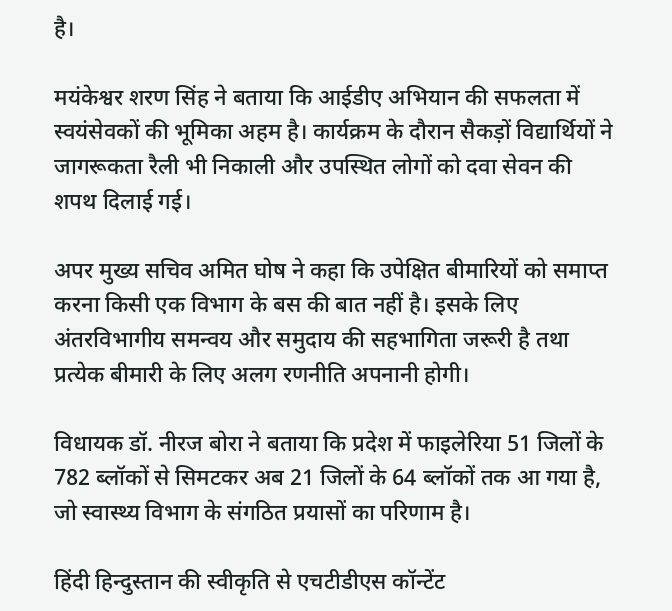है।

मयंकेश्वर शरण सिंह ने बताया कि आईडीए अभियान की सफलता में स्वयंसेवकों की भूमिका अहम है। कार्यक्रम के दौरान सैकड़ों विद्यार्थियों ने जागरूकता रैली भी निकाली और उपस्थित लोगों को दवा सेवन की शपथ दिलाई गई।

अपर मुख्य सचिव अमित घोष ने कहा कि उपेक्षित बीमारियों को समाप्त करना किसी एक विभाग के बस की बात नहीं है। इसके लिए अंतरविभागीय समन्वय और समुदाय की सहभागिता जरूरी है तथा प्रत्येक बीमारी के लिए अलग रणनीति अपनानी होगी।

विधायक डॉ. नीरज बोरा ने बताया कि प्रदेश में फाइलेरिया 51 जिलों के 782 ब्लॉकों से सिमटकर अब 21 जिलों के 64 ब्लॉकों तक आ गया है, जो स्वास्थ्य विभाग के संगठित प्रयासों का परिणाम है।

हिंदी हिन्दुस्तान की स्वीकृति से एचटीडीएस कॉन्टेंट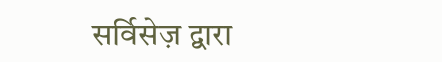सर्विसेज़ द्वारा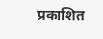प्रकाशित